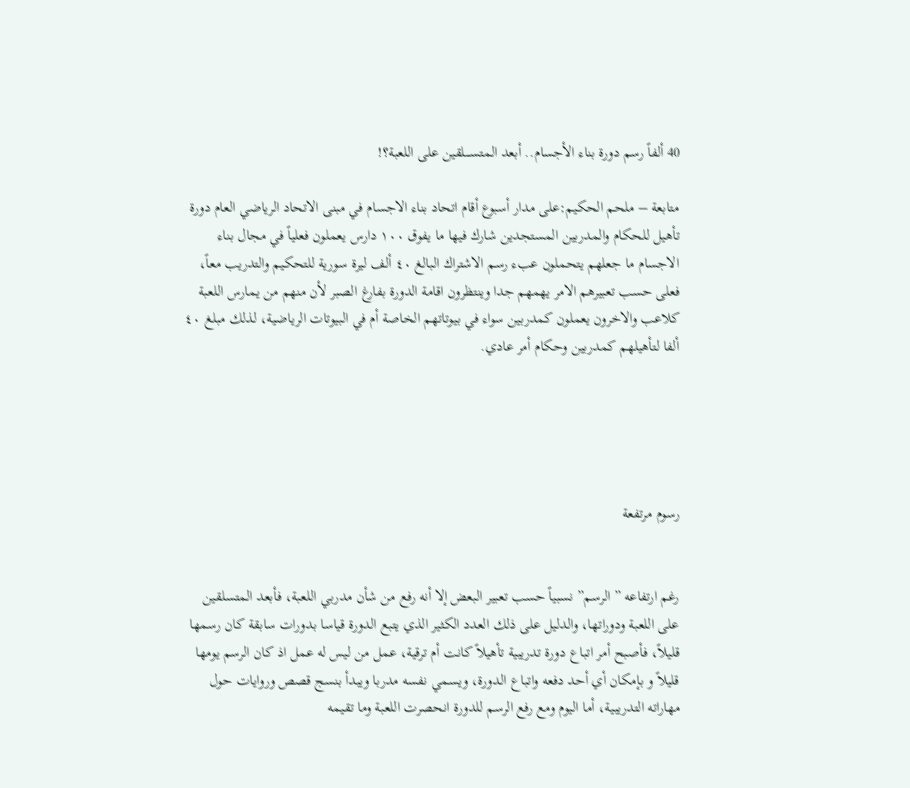40 ألفاً رسم دورة بناء الأجسام.. أبعد المتســــلقين على اللعبة؟!

متابعة – ملحم الحكيم:على مدار أسبوع أقام اتحاد بناء الاجسام في مبنى الاتحاد الرياضي العام دورة تأهيل للحكام والمدربين المستجدين شارك فيها ما يفوق ١٠٠ دارس يعملون فعلياً في مجال بناء الاجسام ما جعلهم يتحملون عبء رسم الاشتراك البالغ ٤٠ ألف ليرة سورية للتحكيم والتدريب معاً، فعلى حسب تعبيرهم الامر يهمهم جدا وينتظرون اقامة الدورة بفارغ الصبر لأن منهم من يمارس اللعبة كلاعب والاخرون يعملون كمدربين سواء في بيوتاتهم الخاصة أم في البيوتات الرياضية، لذلك مبلغ ٤٠ ألفا لتأهيلهم كمدربين وحكام أمر عادي.





رسوم مرتفعة


رغم ارتفاعه ” الرسم” نسبياً حسب تعبير البعض إلا أنه رفع من شأن مدربي اللعبة، فأبعد المتسلقين على اللعبة ودوراتها، والدليل على ذلك العدد الكثير الذي يتبع الدورة قياسا بدورات سابقة كان رسمها قليلاً، فأصبح أمر اتباع دورة تدريبية تأهيلاً كانت أم ترقية، عمل من ليس له عمل اذ كان الرسم يومها قليلاً و بإمكان أي أحد دفعه واتباع الدورة، ويسمي نفسه مدربا ويبدأ بنسج قصص وروايات حول مهاراته التدريبية، أما اليوم ومع رفع الرسم للدورة انحصرت اللعبة وما تقيمه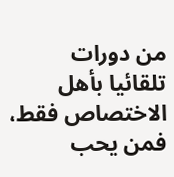من دورات تلقائيا بأهل الاختصاص فقط، فمن يحب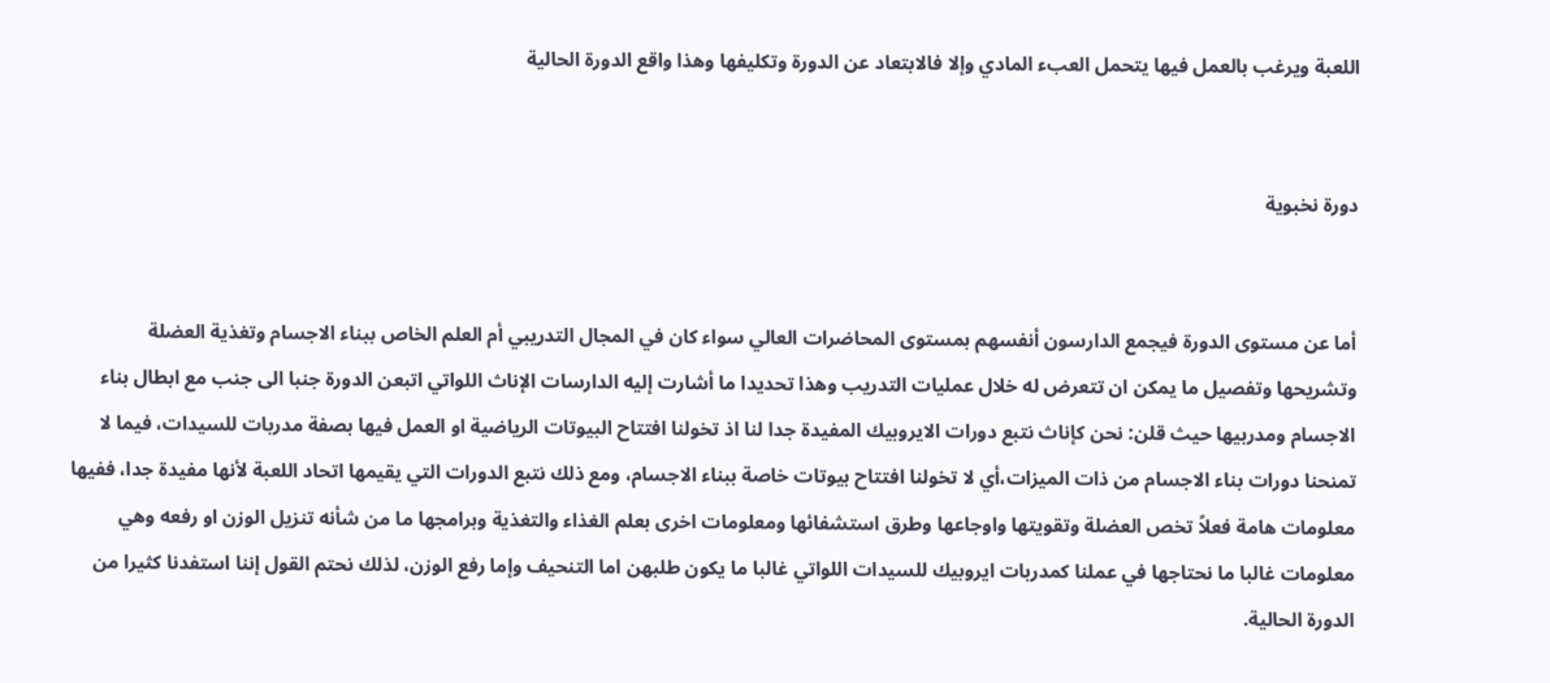اللعبة ويرغب بالعمل فيها يتحمل العبء المادي وإلا فالابتعاد عن الدورة وتكليفها وهذا واقع الدورة الحالية


دورة نخبوية


أما عن مستوى الدورة فيجمع الدارسون أنفسهم بمستوى المحاضرات العالي سواء كان في المجال التدريبي أم العلم الخاص ببناء الاجسام وتغذية العضلة وتشريحها وتفصيل ما يمكن ان تتعرض له خلال عمليات التدريب وهذا تحديدا ما أشارت إليه الدارسات الإناث اللواتي اتبعن الدورة جنبا الى جنب مع ابطال بناء الاجسام ومدربيها حيث قلن: نحن كإناث نتبع دورات الايروبيك المفيدة جدا لنا اذ تخولنا افتتاح البيوتات الرياضية او العمل فيها بصفة مدربات للسيدات، فيما لا تمنحنا دورات بناء الاجسام من ذات الميزات،أي لا تخولنا افتتاح بيوتات خاصة ببناء الاجسام، ومع ذلك نتبع الدورات التي يقيمها اتحاد اللعبة لأنها مفيدة جدا، ففيها معلومات هامة فعلاً تخص العضلة وتقويتها واوجاعها وطرق استشفائها ومعلومات اخرى بعلم الغذاء والتغذية وبرامجها ما من شأنه تنزيل الوزن او رفعه وهي معلومات غالبا ما نحتاجها في عملنا كمدربات ايروبيك للسيدات اللواتي غالبا ما يكون طلبهن اما التنحيف وإما رفع الوزن، لذلك نحتم القول إننا استفدنا كثيرا من الدورة الحالية.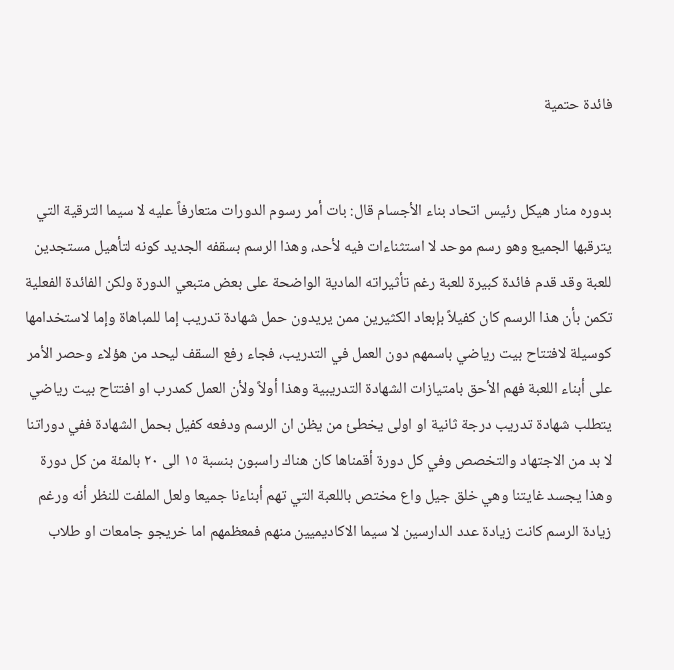فائدة حتمية


بدوره منار هيكل رئيس اتحاد بناء الأجسام قال: بات أمر رسوم الدورات متعارفاً عليه لا سيما الترقية التي يترقبها الجميع وهو رسم موحد لا استثناءات فيه لأحد، وهذا الرسم بسقفه الجديد كونه لتأهيل مستجدين للعبة وقد قدم فائدة كبيرة للعبة رغم تأثيراته المادية الواضحة على بعض متبعي الدورة ولكن الفائدة الفعلية تكمن بأن هذا الرسم كان كفيلاً بإبعاد الكثيرين ممن يريدون حمل شهادة تدريب إما للمباهاة وإما لاستخدامها كوسيلة لافتتاح بيت رياضي باسمهم دون العمل في التدريب، فجاء رفع السقف ليحد من هؤلاء وحصر الأمر على أبناء اللعبة فهم الأحق بامتيازات الشهادة التدريبية وهذا أولاً ولأن العمل كمدرب او افتتاح بيت رياضي يتطلب شهادة تدريب درجة ثانية او اولى يخطئ من يظن ان الرسم ودفعه كفيل بحمل الشهادة ففي دوراتنا لا بد من الاجتهاد والتخصص وفي كل دورة أقمناها كان هناك راسبون بنسبة ١٥ الى ٢٠ بالمئة من كل دورة وهذا يجسد غايتنا وهي خلق جيل واع مختص باللعبة التي تهم أبناءنا جميعا ولعل الملفت للنظر أنه ورغم زيادة الرسم كانت زيادة عدد الدارسين لا سيما الاكاديميين منهم فمعظمهم اما خريجو جامعات او طلاب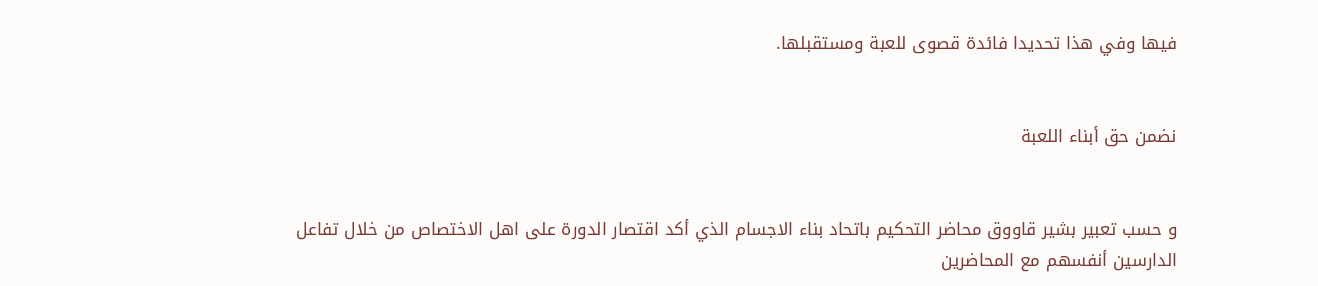فيها وفي هذا تحديدا فائدة قصوى للعبة ومستقبلها.


نضمن حق أبناء اللعبة


و حسب تعبير بشير قاووق محاضر التحكيم باتحاد بناء الاجسام الذي أكد اقتصار الدورة على اهل الاختصاص من خلال تفاعل الدارسين أنفسهم مع المحاضرين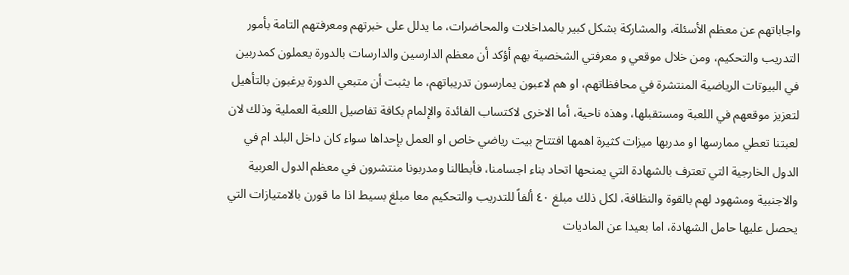واجاباتهم عن معظم الأسئلة، والمشاركة بشكل كبير بالمداخلات والمحاضرات، ما يدلل على خبرتهم ومعرفتهم التامة بأمور التدريب والتحكيم، ومن خلال موقعي و معرفتي الشخصية بهم أؤكد أن معظم الدارسين والدارسات بالدورة يعملون كمدربين في البيوتات الرياضية المنتشرة في محافظاتهم، او هم لاعبون يمارسون تدريباتهم، ما يثبت أن متبعي الدورة يرغبون بالتأهيل لتعزيز موقعهم في اللعبة ومستقبلها، وهذه ناحية، أما الاخرى لاكتساب الفائدة والإلمام بكافة تفاصيل اللعبة العملية وذلك لان لعبتنا تعطي ممارسها او مدربها ميزات كثيرة اهمها افتتاح بيت رياضي خاص او العمل بإحداها سواء كان داخل البلد ام في الدول الخارجية التي تعترف بالشهادة التي يمنحها اتحاد بناء اجسامنا، فأبطالنا ومدربونا منتشرون في معظم الدول العربية والاجنبية ومشهود لهم بالقوة والنظافة، لكل ذلك مبلغ ٤٠ ألفاً للتدريب والتحكيم معا مبلغ بسيط اذا ما قورن بالامتيازات التي يحصل عليها حامل الشهادة، اما بعيدا عن الماديات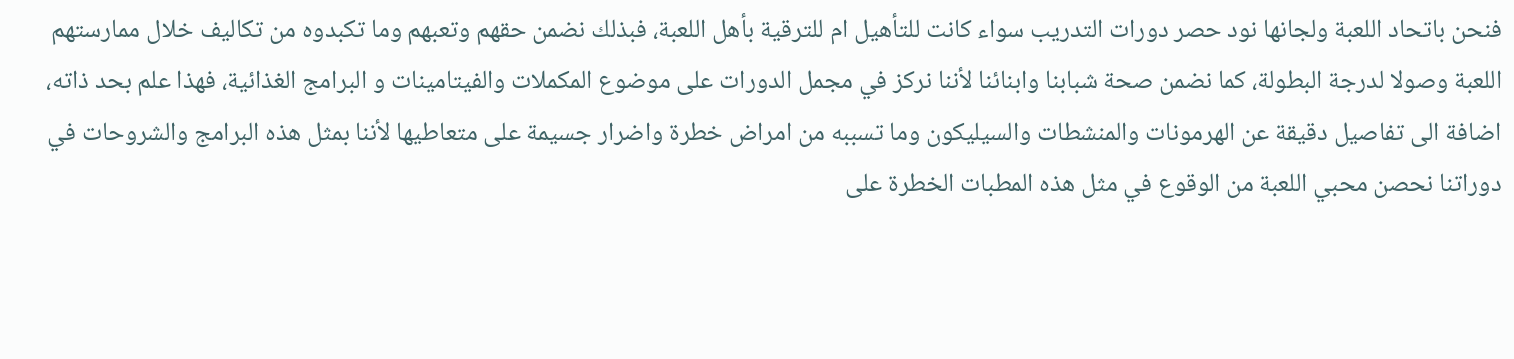فنحن باتحاد اللعبة ولجانها نود حصر دورات التدريب سواء كانت للتأهيل ام للترقية بأهل اللعبة، فبذلك نضمن حقهم وتعبهم وما تكبدوه من تكاليف خلال ممارستهم اللعبة وصولا لدرجة البطولة، كما نضمن صحة شبابنا وابنائنا لأننا نركز في مجمل الدورات على موضوع المكملات والفيتامينات و البرامج الغذائية، فهذا علم بحد ذاته، اضافة الى تفاصيل دقيقة عن الهرمونات والمنشطات والسيليكون وما تسببه من امراض خطرة واضرار جسيمة على متعاطيها لأننا بمثل هذه البرامج والشروحات في دوراتنا نحصن محبي اللعبة من الوقوع في مثل هذه المطبات الخطرة على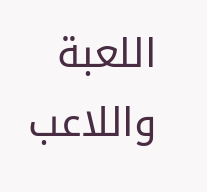اللعبة واللاعب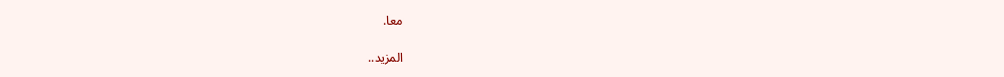معا.

المزيد..